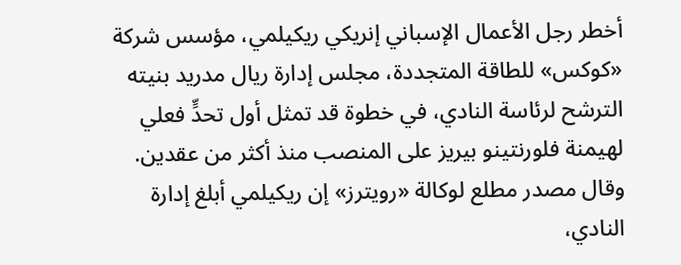أخطر رجل الأعمال الإسباني إنريكي ريكيلمي، مؤسس شركة «كوكس» للطاقة المتجددة، مجلس إدارة ريال مدريد بنيته الترشح لرئاسة النادي، في خطوة قد تمثل أول تحدٍّ فعلي لهيمنة فلورنتينو بيريز على المنصب منذ أكثر من عقدين.
وقال مصدر مطلع لوكالة «رويترز» إن ريكيلمي أبلغ إدارة النادي،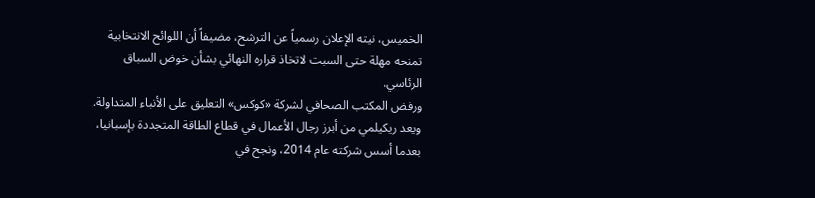الخميس، نيته الإعلان رسمياً عن الترشح، مضيفاً أن اللوائح الانتخابية تمنحه مهلة حتى السبت لاتخاذ قراره النهائي بشأن خوض السباق الرئاسي.
ورفض المكتب الصحافي لشركة «كوكس» التعليق على الأنباء المتداولة.
ويعد ريكيلمي من أبرز رجال الأعمال في قطاع الطاقة المتجددة بإسبانيا، بعدما أسس شركته عام 2014، ونجح في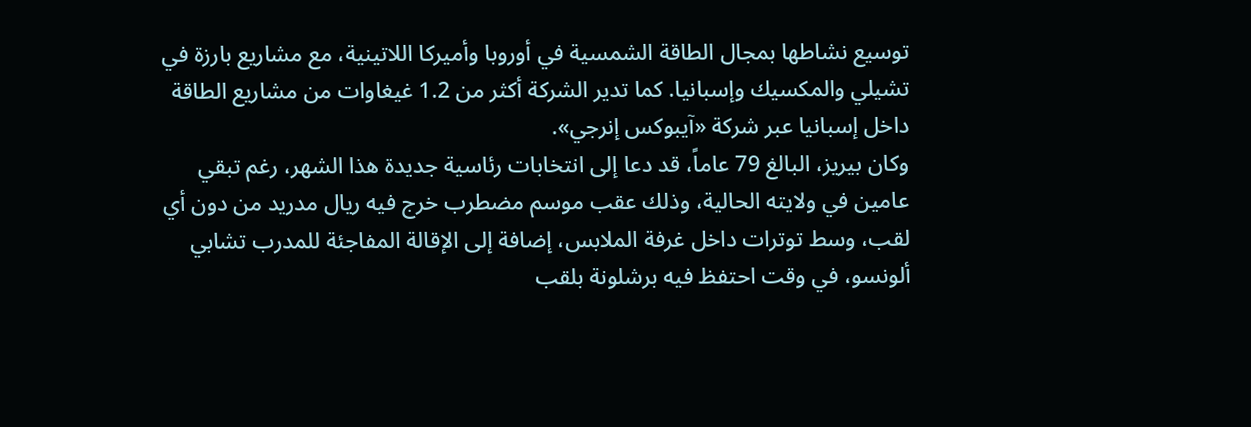توسيع نشاطها بمجال الطاقة الشمسية في أوروبا وأميركا اللاتينية، مع مشاريع بارزة في تشيلي والمكسيك وإسبانيا. كما تدير الشركة أكثر من 1.2 غيغاوات من مشاريع الطاقة داخل إسبانيا عبر شركة «آيبوكس إنرجي».
وكان بيريز، البالغ 79 عاماً، قد دعا إلى انتخابات رئاسية جديدة هذا الشهر، رغم تبقي عامين في ولايته الحالية، وذلك عقب موسم مضطرب خرج فيه ريال مدريد من دون أي لقب، وسط توترات داخل غرفة الملابس، إضافة إلى الإقالة المفاجئة للمدرب تشابي ألونسو، في وقت احتفظ فيه برشلونة بلقب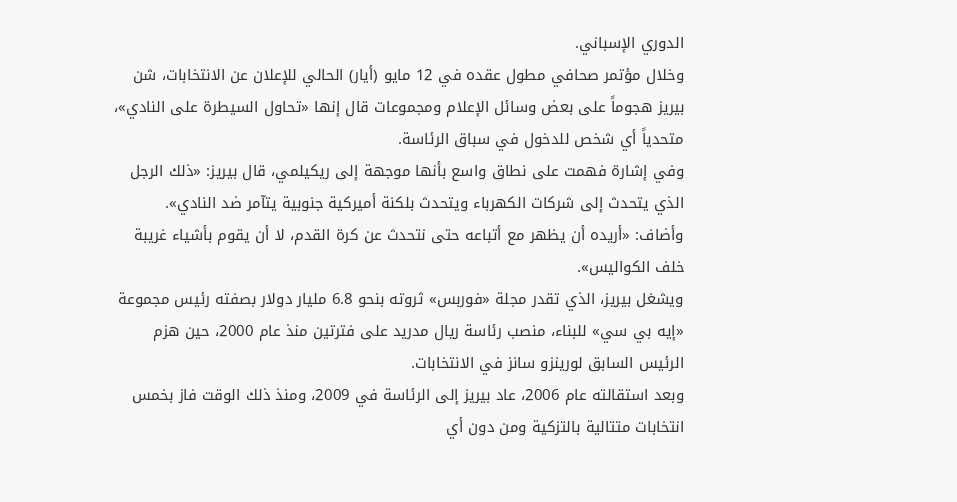الدوري الإسباني.
وخلال مؤتمر صحافي مطول عقده في 12 مايو (أيار) الحالي للإعلان عن الانتخابات، شن بيريز هجوماً على بعض وسائل الإعلام ومجموعات قال إنها «تحاول السيطرة على النادي»، متحدياً أي شخص للدخول في سباق الرئاسة.
وفي إشارة فهمت على نطاق واسع بأنها موجهة إلى ريكيلمي، قال بيريز: «ذلك الرجل الذي يتحدث إلى شركات الكهرباء ويتحدث بلكنة أميركية جنوبية يتآمر ضد النادي».
وأضاف: «أريده أن يظهر مع أتباعه حتى نتحدث عن كرة القدم، لا أن يقوم بأشياء غريبة خلف الكواليس».
ويشغل بيريز، الذي تقدر مجلة «فوربس» ثروته بنحو 6.8 مليار دولار بصفته رئيس مجموعة «إيه بي سي» للبناء، منصب رئاسة ريال مدريد على فترتين منذ عام 2000، حين هزم الرئيس السابق لورينزو سانز في الانتخابات.
وبعد استقالته عام 2006، عاد بيريز إلى الرئاسة في 2009، ومنذ ذلك الوقت فاز بخمس انتخابات متتالية بالتزكية ومن دون أي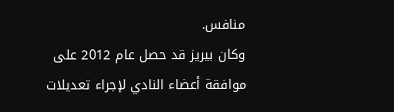منافس.
وكان بيريز قد حصل عام 2012 على موافقة أعضاء النادي لإجراء تعديلات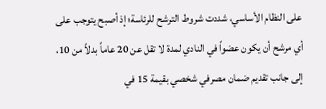على النظام الأساسي، شددت شروط الترشح للرئاسة؛ إذ أصبح يتوجب على أي مرشح أن يكون عضواً في النادي لمدة لا تقل عن 20 عاماً بدلاً من 10، إلى جانب تقديم ضمان مصرفي شخصي بقيمة 15 في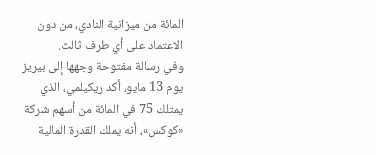المائة من ميزانية النادي، من دون الاعتماد على أي طرف ثالث.
وفي رسالة مفتوحة وجهها إلى بيريز يوم 13 مايو، أكد ريكيلمي، الذي يمتلك 75 في المائة من أسهم شركة «كوكس»، أنه يملك القدرة المالية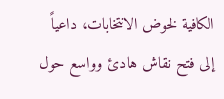الكافية لخوض الانتخابات، داعياً إلى فتح نقاش هادئ وواسع حول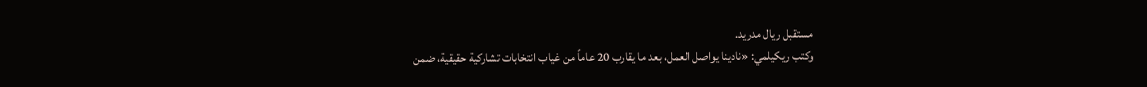مستقبل ريال مدريد.
وكتب ريكيلمي: «نادينا يواصل العمل، بعد ما يقارب 20 عاماً من غياب انتخابات تشاركية حقيقية، ضمن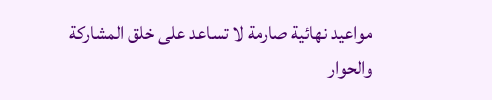مواعيد نهائية صارمة لا تساعد على خلق المشاركة والحوار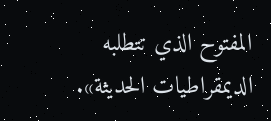المفتوح الذي تتطلبه الديمقراطيات الحديثة».